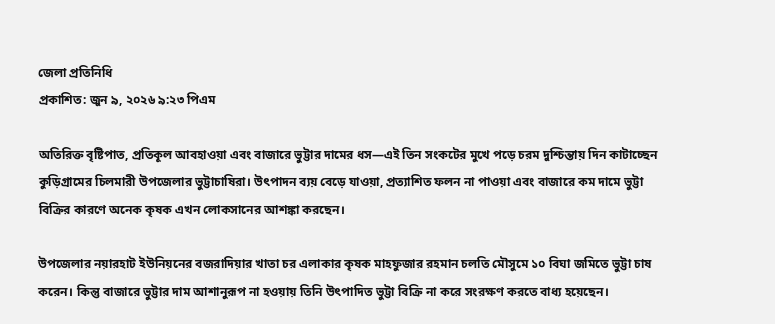জেলা প্রতিনিধি
প্রকাশিত: জুন ৯, ২০২৬ ৯:২৩ পিএম

অতিরিক্ত বৃষ্টিপাত, প্রতিকূল আবহাওয়া এবং বাজারে ভুট্টার দামের ধস—এই তিন সংকটের মুখে পড়ে চরম দুশ্চিন্তায় দিন কাটাচ্ছেন কুড়িগ্রামের চিলমারী উপজেলার ভুট্টাচাষিরা। উৎপাদন ব্যয় বেড়ে যাওয়া, প্রত্যাশিত ফলন না পাওয়া এবং বাজারে কম দামে ভুট্টা বিক্রির কারণে অনেক কৃষক এখন লোকসানের আশঙ্কা করছেন।

উপজেলার নয়ারহাট ইউনিয়নের বজরাদিয়ার খাতা চর এলাকার কৃষক মাহফুজার রহমান চলতি মৌসুমে ১০ বিঘা জমিতে ভুট্টা চাষ করেন। কিন্তু বাজারে ভুট্টার দাম আশানুরূপ না হওয়ায় তিনি উৎপাদিত ভুট্টা বিক্রি না করে সংরক্ষণ করতে বাধ্য হয়েছেন।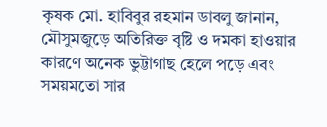কৃষক মো. হাবিবুর রহমান ডাবলু জানান, মৌসুমজুড়ে অতিরিক্ত বৃষ্টি ও দমকা হাওয়ার কারণে অনেক ভুট্টাগাছ হেলে পড়ে এবং সময়মতো সার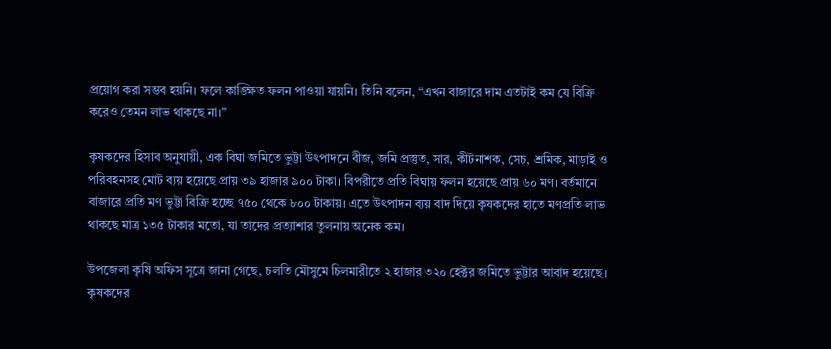প্রয়োগ করা সম্ভব হয়নি। ফলে কাঙ্ক্ষিত ফলন পাওয়া যায়নি। তিনি বলেন, “এখন বাজারে দাম এতটাই কম যে বিক্রি করেও তেমন লাভ থাকছে না।”

কৃষকদের হিসাব অনুযায়ী, এক বিঘা জমিতে ভুট্টা উৎপাদনে বীজ, জমি প্রস্তুত, সার, কীটনাশক, সেচ, শ্রমিক, মাড়াই ও পরিবহনসহ মোট ব্যয় হয়েছে প্রায় ৩৯ হাজার ৯০০ টাকা। বিপরীতে প্রতি বিঘায় ফলন হয়েছে প্রায় ৬০ মণ। বর্তমানে বাজারে প্রতি মণ ভুট্টা বিক্রি হচ্ছে ৭৫০ থেকে ৮০০ টাকায়। এতে উৎপাদন ব্যয় বাদ দিয়ে কৃষকদের হাতে মণপ্রতি লাভ থাকছে মাত্র ১৩৫ টাকার মতো, যা তাদের প্রত্যাশার তুলনায় অনেক কম।

উপজেলা কৃষি অফিস সূত্রে জানা গেছে, চলতি মৌসুমে চিলমারীতে ২ হাজার ৩২০ হেক্টর জমিতে ভুট্টার আবাদ হয়েছে। কৃষকদের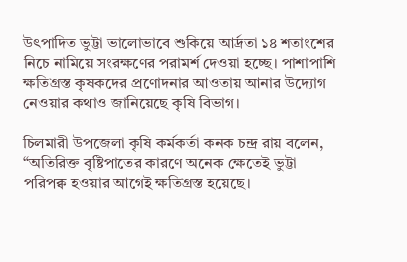উৎপাদিত ভুট্টা ভালোভাবে শুকিয়ে আর্দ্রতা ১৪ শতাংশের নিচে নামিয়ে সংরক্ষণের পরামর্শ দেওয়া হচ্ছে। পাশাপাশি ক্ষতিগ্রস্ত কৃষকদের প্রণোদনার আওতায় আনার উদ্যোগ নেওয়ার কথাও জানিয়েছে কৃষি বিভাগ।

চিলমারী উপজেলা কৃষি কর্মকর্তা কনক চন্দ্র রায় বলেন, “অতিরিক্ত বৃষ্টিপাতের কারণে অনেক ক্ষেতেই ভুট্টা পরিপক্ব হওয়ার আগেই ক্ষতিগ্রস্ত হয়েছে।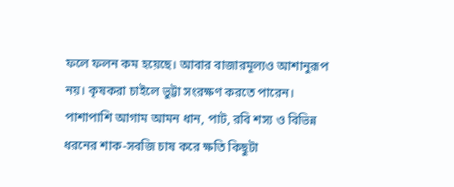ফলে ফলন কম হয়েছে। আবার বাজারমূল্যও আশানুরূপ নয়। কৃষকরা চাইলে ভুট্টা সংরক্ষণ করতে পারেন। পাশাপাশি আগাম আমন ধান, পাট, রবি শস্য ও বিভিন্ন ধরনের শাক-সবজি চাষ করে ক্ষতি কিছুটা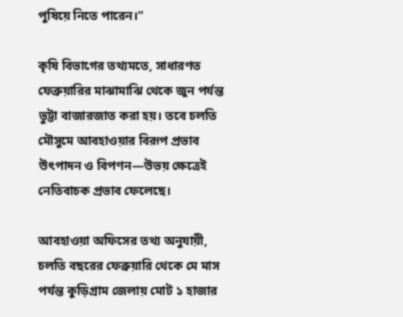পুষিয়ে নিতে পারেন।”

কৃষি বিভাগের তথ্যমতে, সাধারণত ফেব্রুয়ারির মাঝামাঝি থেকে জুন পর্যন্ত ভুট্টা বাজারজাত করা হয়। তবে চলতি মৌসুমে আবহাওয়ার বিরূপ প্রভাব উৎপাদন ও বিপণন—উভয় ক্ষেত্রেই নেতিবাচক প্রভাব ফেলেছে।

আবহাওয়া অফিসের তথ্য অনুযায়ী, চলতি বছরের ফেব্রুয়ারি থেকে মে মাস পর্যন্ত কুড়িগ্রাম জেলায় মোট ১ হাজার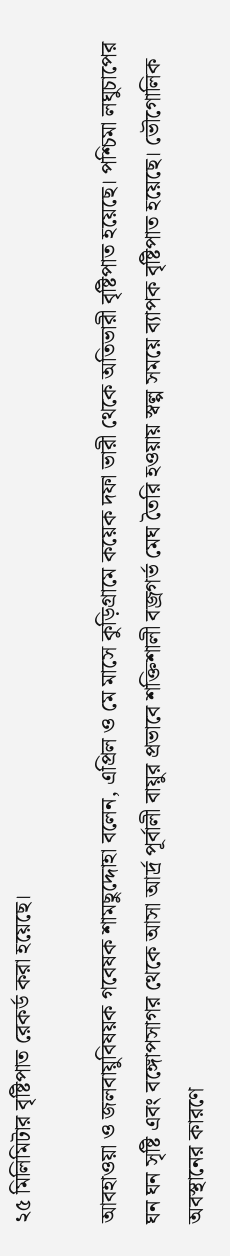২৫ মিলিমিটার বৃষ্টিপাত রেকর্ড করা হয়েছে।

আবহাওয়া ও জলবায়ুবিষয়ক গবেষক শামছুদ্দোহা বলেন, এপ্রিল ও মে মাসে কুড়িগ্রামে কয়েক দফা ভারী থেকে অতিভারী বৃষ্টিপাত হয়েছে। পশ্চিমা লঘুচাপের ঘন ঘন সৃষ্টি এবং বঙ্গোপসাগর থেকে আসা আর্দ্র পূর্বালী বায়ুর প্রভাবে শক্তিশালী বজ্রগর্ভ মেঘ তৈরি হওয়ায় স্বল্প সময়ে ব্যাপক বৃষ্টিপাত হয়েছে। ভৌগোলিক অবস্থানের কারণে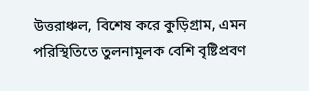উত্তরাঞ্চল, বিশেষ করে কুড়িগ্রাম, এমন পরিস্থিতিতে তুলনামূলক বেশি বৃষ্টিপ্রবণ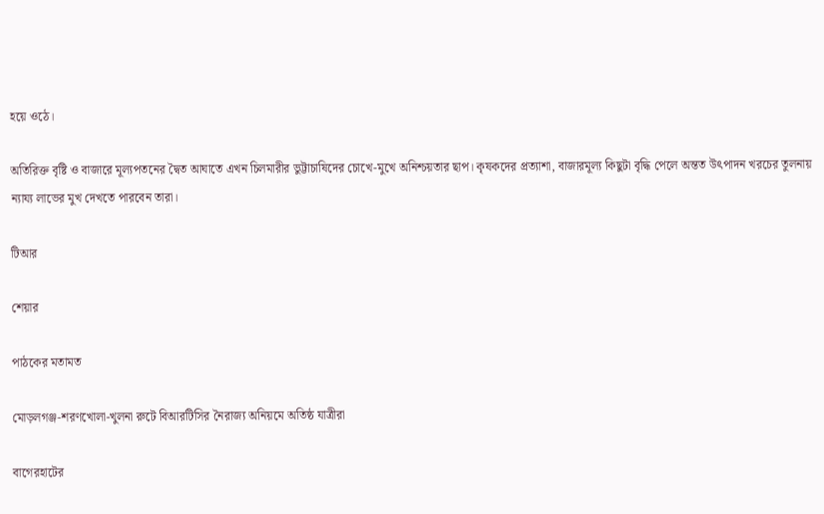হয়ে ওঠে।

অতিরিক্ত বৃষ্টি ও বাজারে মূল্যপতনের দ্বৈত আঘাতে এখন চিলমারীর ভুট্টাচাষিদের চোখে-মুখে অনিশ্চয়তার ছাপ। কৃষকদের প্রত্যাশা, বাজারমূল্য কিছুটা বৃদ্ধি পেলে অন্তত উৎপাদন খরচের তুলনায় ন্যায্য লাভের মুখ দেখতে পারবেন তারা।

টিআর

শেয়ার

পাঠকের মতামত

মোড়লগঞ্জ-শরণখোলা-খুলনা রুটে বিআরটিসির নৈরাজ্য অনিয়মে অতিষ্ঠ যাত্রীরা

বাগেরহাটের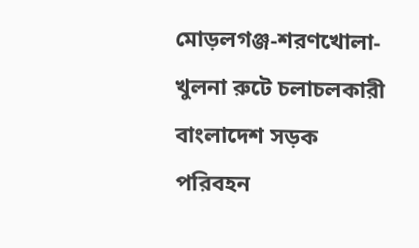মোড়লগঞ্জ-শরণখোলা-খুলনা রুটে চলাচলকারী বাংলাদেশ সড়ক পরিবহন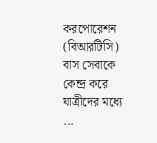করপোরেশন (বিআরটিসি) বাস সেবাকে কেন্দ্র করে যাত্রীদের মধ্যে ...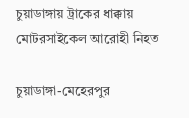চুয়াডাঙ্গায় ট্রাকের ধাক্কায় মোটরসাইকেল আরোহী নিহত

চুয়াডাঙ্গা-মেহেরপুর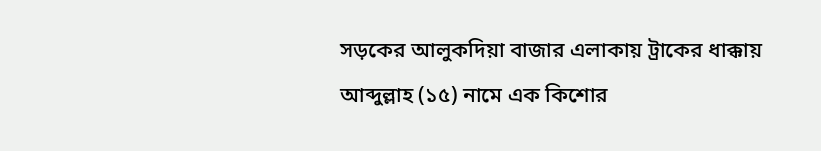সড়কের আলুকদিয়া বাজার এলাকায় ট্রাকের ধাক্কায় আব্দুল্লাহ (১৫) নামে এক কিশোর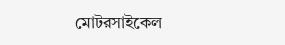মোটরসাইকেল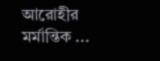আরোহীর মর্মান্তিক ...